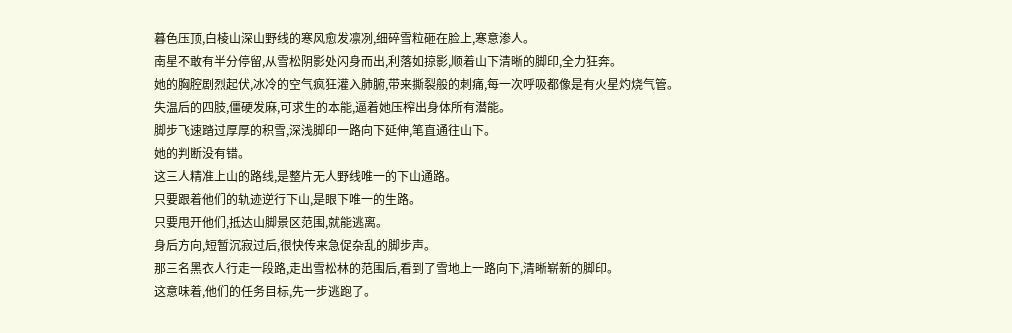暮色压顶,白棱山深山野线的寒风愈发凛冽,细碎雪粒砸在脸上,寒意渗人。
南星不敢有半分停留,从雪松阴影处闪身而出,利落如掠影,顺着山下清晰的脚印,全力狂奔。
她的胸腔剧烈起伏,冰冷的空气疯狂灌入肺腑,带来撕裂般的刺痛,每一次呼吸都像是有火星灼烧气管。
失温后的四肢,僵硬发麻,可求生的本能,逼着她压榨出身体所有潜能。
脚步飞速踏过厚厚的积雪,深浅脚印一路向下延伸,笔直通往山下。
她的判断没有错。
这三人精准上山的路线,是整片无人野线唯一的下山通路。
只要跟着他们的轨迹逆行下山,是眼下唯一的生路。
只要甩开他们,抵达山脚景区范围,就能逃离。
身后方向,短暂沉寂过后,很快传来急促杂乱的脚步声。
那三名黑衣人行走一段路,走出雪松林的范围后,看到了雪地上一路向下,清晰崭新的脚印。
这意味着,他们的任务目标,先一步逃跑了。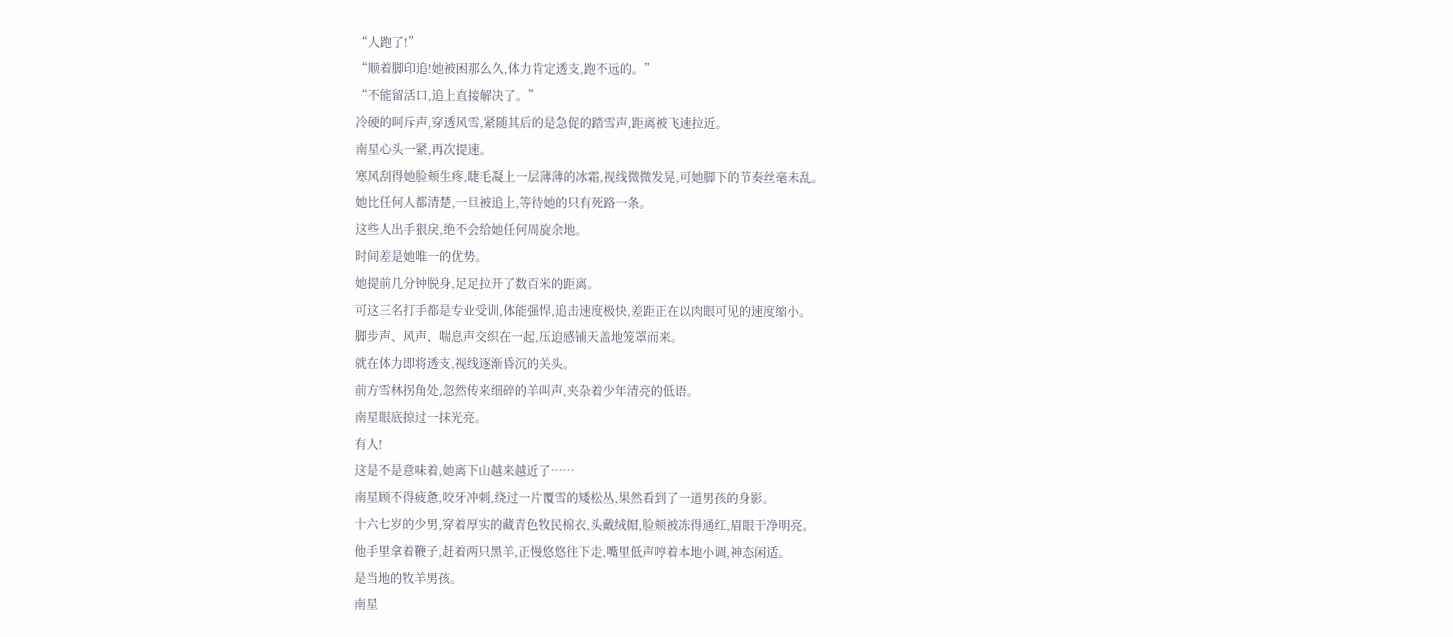“人跑了!”
“顺着脚印追!她被困那么久,体力肯定透支,跑不远的。”
“不能留活口,追上直接解决了。”
冷硬的呵斥声,穿透风雪,紧随其后的是急促的踏雪声,距离被飞速拉近。
南星心头一紧,再次提速。
寒风刮得她脸颊生疼,睫毛凝上一层薄薄的冰霜,视线微微发晃,可她脚下的节奏丝毫未乱。
她比任何人都清楚,一旦被追上,等待她的只有死路一条。
这些人出手狠戾,绝不会给她任何周旋余地。
时间差是她唯一的优势。
她提前几分钟脱身,足足拉开了数百米的距离。
可这三名打手都是专业受训,体能强悍,追击速度极快,差距正在以肉眼可见的速度缩小。
脚步声、风声、喘息声交织在一起,压迫感铺天盖地笼罩而来。
就在体力即将透支,视线逐渐昏沉的关头。
前方雪林拐角处,忽然传来细碎的羊叫声,夹杂着少年清亮的低语。
南星眼底掠过一抹光亮。
有人!
这是不是意味着,她离下山越来越近了……
南星顾不得疲惫,咬牙冲刺,绕过一片覆雪的矮松丛,果然看到了一道男孩的身影。
十六七岁的少男,穿着厚实的藏青色牧民棉衣,头戴绒帽,脸颊被冻得通红,眉眼干净明亮。
他手里拿着鞭子,赶着两只黑羊,正慢悠悠往下走,嘴里低声哼着本地小调,神态闲适。
是当地的牧羊男孩。
南星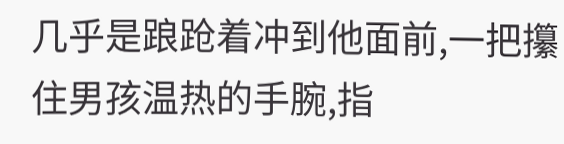几乎是踉跄着冲到他面前,一把攥住男孩温热的手腕,指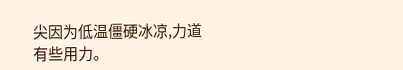尖因为低温僵硬冰凉,力道有些用力。